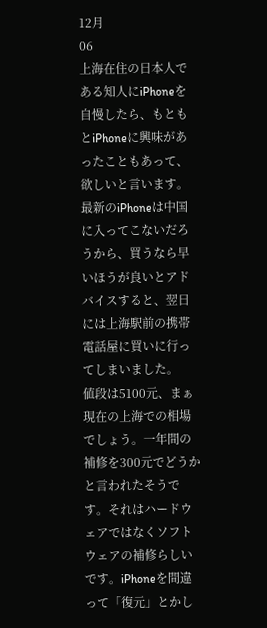12月
06
上海在住の日本人である知人にiPhoneを自慢したら、もともとiPhoneに興味があったこともあって、欲しいと言います。最新のiPhoneは中国に入ってこないだろうから、買うなら早いほうが良いとアドバイスすると、翌日には上海駅前の携帯電話屋に買いに行ってしまいました。
値段は5100元、まぁ現在の上海での相場でしょう。一年間の補修を300元でどうかと言われたそうです。それはハードウェアではなくソフトウェアの補修らしいです。iPhoneを間違って「復元」とかし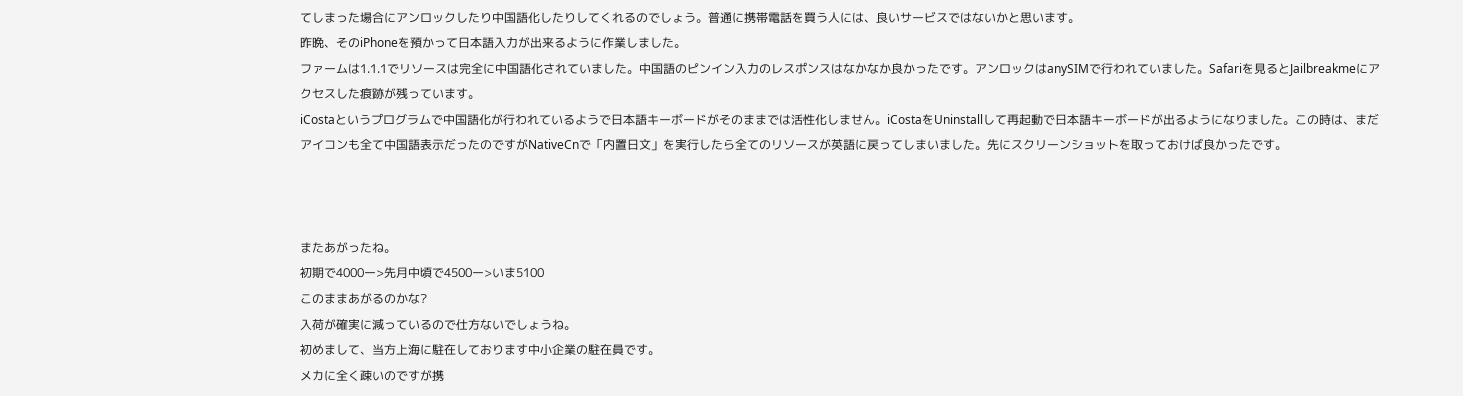てしまった場合にアンロックしたり中国語化したりしてくれるのでしょう。普通に携帯電話を買う人には、良いサービスではないかと思います。
昨晩、そのiPhoneを預かって日本語入力が出来るように作業しました。
ファームは1.1.1でリソースは完全に中国語化されていました。中国語のピンイン入力のレスポンスはなかなか良かったです。アンロックはanySIMで行われていました。Safariを見るとJailbreakmeにアクセスした痕跡が残っています。
iCostaというプログラムで中国語化が行われているようで日本語キーボードがそのままでは活性化しません。iCostaをUninstallして再起動で日本語キーボードが出るようになりました。この時は、まだアイコンも全て中国語表示だったのですがNativeCnで「内置日文」を実行したら全てのリソースが英語に戻ってしまいました。先にスクリーンショットを取っておけば良かったです。



またあがったね。
初期で4000ー>先月中頃で4500ー>いま5100
このままあがるのかな?
入荷が確実に減っているので仕方ないでしょうね。
初めまして、当方上海に駐在しております中小企業の駐在員です。
メカに全く疎いのですが携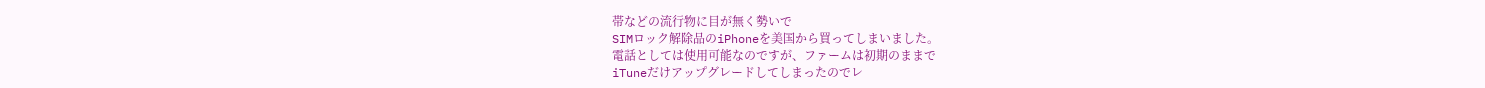帯などの流行物に目が無く勢いで
SIMロック解除品のiPhoneを美国から買ってしまいました。
電話としては使用可能なのですが、ファームは初期のままで
iTuneだけアップグレードしてしまったのでレ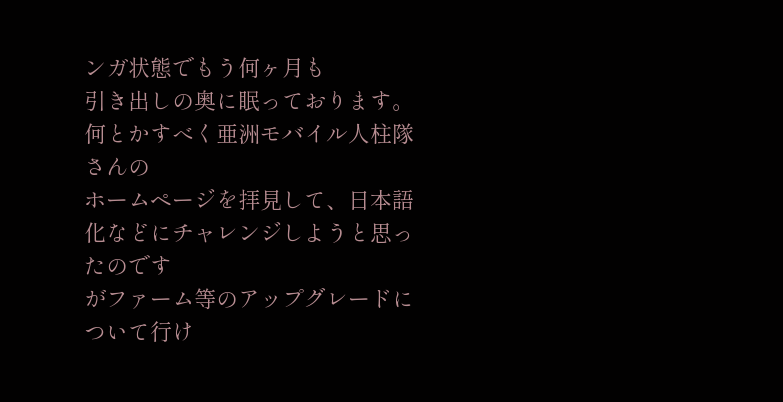ンガ状態でもう何ヶ月も
引き出しの奥に眠っております。何とかすべく亜洲モバイル人柱隊さんの
ホームページを拝見して、日本語化などにチャレンジしようと思ったのです
がファーム等のアップグレードについて行け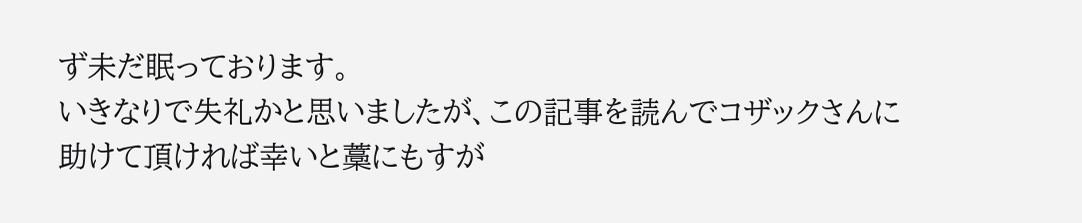ず未だ眠っております。
いきなりで失礼かと思いましたが、この記事を読んでコザックさんに
助けて頂ければ幸いと藁にもすが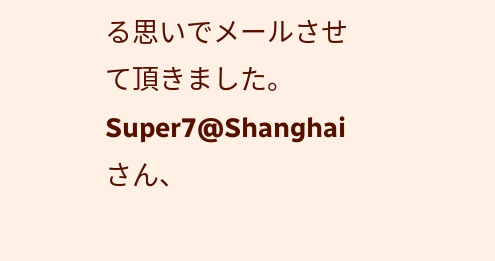る思いでメールさせて頂きました。
Super7@Shanghaiさん、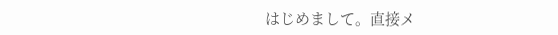はじめまして。直接メ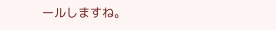ールしますね。